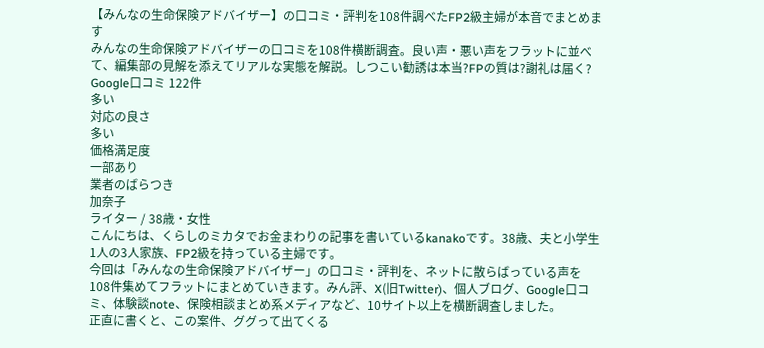【みんなの生命保険アドバイザー】の口コミ・評判を108件調べたFP2級主婦が本音でまとめます
みんなの生命保険アドバイザーの口コミを108件横断調査。良い声・悪い声をフラットに並べて、編集部の見解を添えてリアルな実態を解説。しつこい勧誘は本当?FPの質は?謝礼は届く?
Google口コミ 122件
多い
対応の良さ
多い
価格満足度
一部あり
業者のばらつき
加奈子
ライター / 38歳・女性
こんにちは、くらしのミカタでお金まわりの記事を書いているkanakoです。38歳、夫と小学生1人の3人家族、FP2級を持っている主婦です。
今回は「みんなの生命保険アドバイザー」の口コミ・評判を、ネットに散らばっている声を108件集めてフラットにまとめていきます。みん評、X(旧Twitter)、個人ブログ、Google口コミ、体験談note、保険相談まとめ系メディアなど、10サイト以上を横断調査しました。
正直に書くと、この案件、ググって出てくる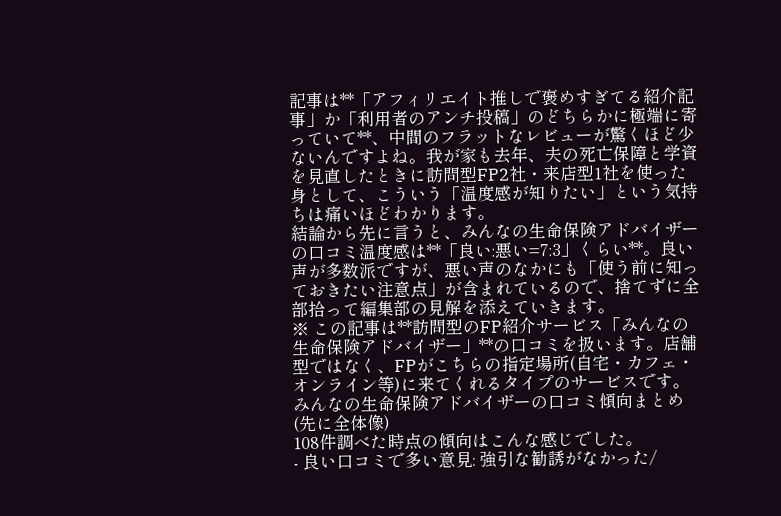記事は**「アフィリエイト推しで褒めすぎてる紹介記事」か「利用者のアンチ投稿」のどちらかに極端に寄っていて**、中間のフラットなレビューが驚くほど少ないんですよね。我が家も去年、夫の死亡保障と学資を見直したときに訪問型FP2社・来店型1社を使った身として、こういう「温度感が知りたい」という気持ちは痛いほどわかります。
結論から先に言うと、みんなの生命保険アドバイザーの口コミ温度感は**「良い:悪い=7:3」くらい**。良い声が多数派ですが、悪い声のなかにも「使う前に知っておきたい注意点」が含まれているので、捨てずに全部拾って編集部の見解を添えていきます。
※ この記事は**訪問型のFP紹介サービス「みんなの生命保険アドバイザー」**の口コミを扱います。店舗型ではなく、FPがこちらの指定場所(自宅・カフェ・オンライン等)に来てくれるタイプのサービスです。
みんなの生命保険アドバイザーの口コミ傾向まとめ(先に全体像)
108件調べた時点の傾向はこんな感じでした。
- 良い口コミで多い意見: 強引な勧誘がなかった/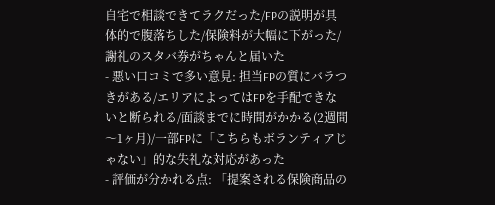自宅で相談できてラクだった/FPの説明が具体的で腹落ちした/保険料が大幅に下がった/謝礼のスタバ券がちゃんと届いた
- 悪い口コミで多い意見: 担当FPの質にバラつきがある/エリアによってはFPを手配できないと断られる/面談までに時間がかかる(2週間〜1ヶ月)/一部FPに「こちらもボランティアじゃない」的な失礼な対応があった
- 評価が分かれる点: 「提案される保険商品の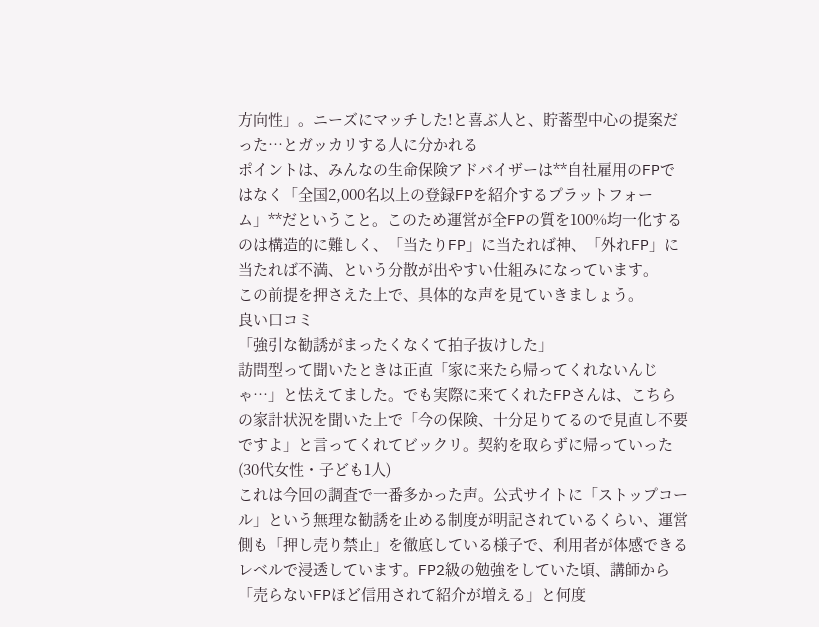方向性」。ニーズにマッチした!と喜ぶ人と、貯蓄型中心の提案だった…とガッカリする人に分かれる
ポイントは、みんなの生命保険アドバイザーは**自社雇用のFPではなく「全国2,000名以上の登録FPを紹介するプラットフォーム」**だということ。このため運営が全FPの質を100%均一化するのは構造的に難しく、「当たりFP」に当たれば神、「外れFP」に当たれば不満、という分散が出やすい仕組みになっています。
この前提を押さえた上で、具体的な声を見ていきましょう。
良い口コミ
「強引な勧誘がまったくなくて拍子抜けした」
訪問型って聞いたときは正直「家に来たら帰ってくれないんじゃ…」と怯えてました。でも実際に来てくれたFPさんは、こちらの家計状況を聞いた上で「今の保険、十分足りてるので見直し不要ですよ」と言ってくれてビックリ。契約を取らずに帰っていった(30代女性・子ども1人)
これは今回の調査で一番多かった声。公式サイトに「ストップコール」という無理な勧誘を止める制度が明記されているくらい、運営側も「押し売り禁止」を徹底している様子で、利用者が体感できるレベルで浸透しています。FP2級の勉強をしていた頃、講師から「売らないFPほど信用されて紹介が増える」と何度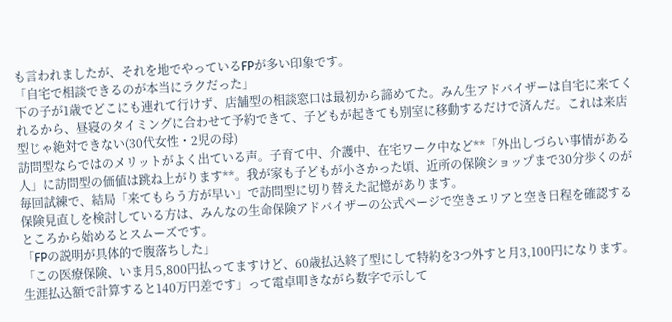も言われましたが、それを地でやっているFPが多い印象です。
「自宅で相談できるのが本当にラクだった」
下の子が1歳でどこにも連れて行けず、店舗型の相談窓口は最初から諦めてた。みん生アドバイザーは自宅に来てくれるから、昼寝のタイミングに合わせて予約できて、子どもが起きても別室に移動するだけで済んだ。これは来店型じゃ絶対できない(30代女性・2児の母)
訪問型ならではのメリットがよく出ている声。子育て中、介護中、在宅ワーク中など**「外出しづらい事情がある人」に訪問型の価値は跳ね上がります**。我が家も子どもが小さかった頃、近所の保険ショップまで30分歩くのが毎回試練で、結局「来てもらう方が早い」で訪問型に切り替えた記憶があります。
保険見直しを検討している方は、みんなの生命保険アドバイザーの公式ページで空きエリアと空き日程を確認するところから始めるとスムーズです。
「FPの説明が具体的で腹落ちした」
「この医療保険、いま月5,800円払ってますけど、60歳払込終了型にして特約を3つ外すと月3,100円になります。生涯払込額で計算すると140万円差です」って電卓叩きながら数字で示して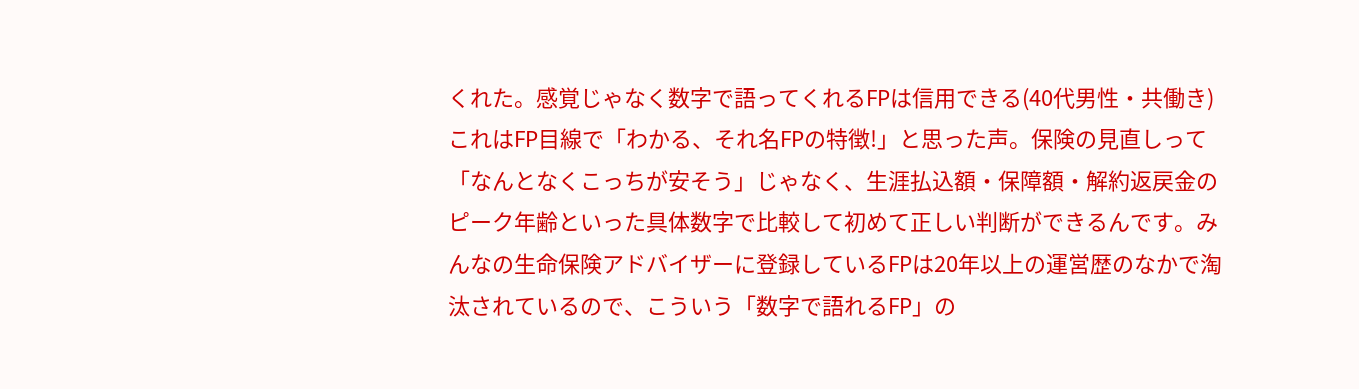くれた。感覚じゃなく数字で語ってくれるFPは信用できる(40代男性・共働き)
これはFP目線で「わかる、それ名FPの特徴!」と思った声。保険の見直しって「なんとなくこっちが安そう」じゃなく、生涯払込額・保障額・解約返戻金のピーク年齢といった具体数字で比較して初めて正しい判断ができるんです。みんなの生命保険アドバイザーに登録しているFPは20年以上の運営歴のなかで淘汰されているので、こういう「数字で語れるFP」の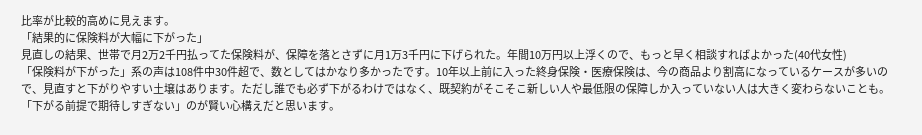比率が比較的高めに見えます。
「結果的に保険料が大幅に下がった」
見直しの結果、世帯で月2万2千円払ってた保険料が、保障を落とさずに月1万3千円に下げられた。年間10万円以上浮くので、もっと早く相談すればよかった(40代女性)
「保険料が下がった」系の声は108件中30件超で、数としてはかなり多かったです。10年以上前に入った終身保険・医療保険は、今の商品より割高になっているケースが多いので、見直すと下がりやすい土壌はあります。ただし誰でも必ず下がるわけではなく、既契約がそこそこ新しい人や最低限の保障しか入っていない人は大きく変わらないことも。「下がる前提で期待しすぎない」のが賢い心構えだと思います。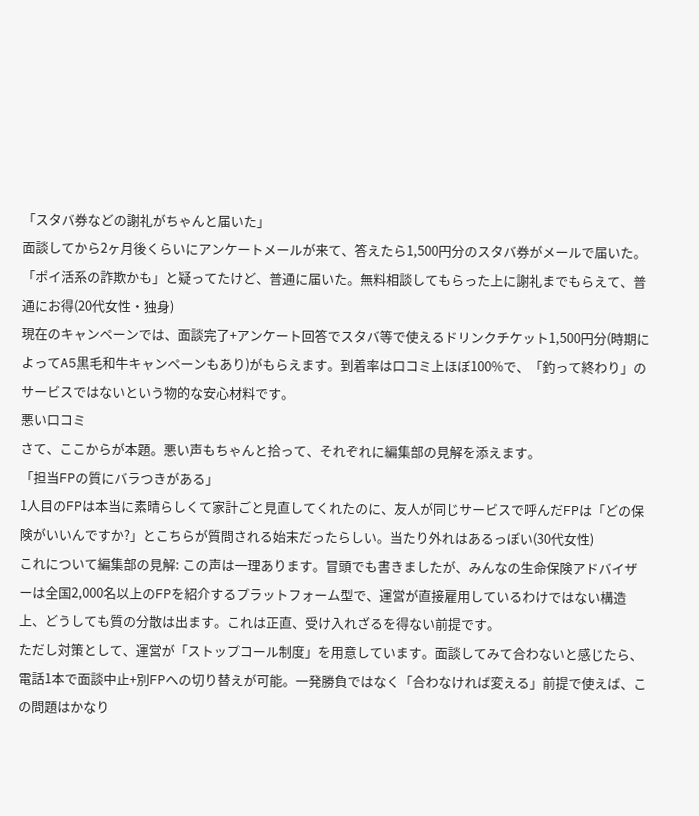「スタバ券などの謝礼がちゃんと届いた」
面談してから2ヶ月後くらいにアンケートメールが来て、答えたら1,500円分のスタバ券がメールで届いた。「ポイ活系の詐欺かも」と疑ってたけど、普通に届いた。無料相談してもらった上に謝礼までもらえて、普通にお得(20代女性・独身)
現在のキャンペーンでは、面談完了+アンケート回答でスタバ等で使えるドリンクチケット1,500円分(時期によってA5黒毛和牛キャンペーンもあり)がもらえます。到着率は口コミ上ほぼ100%で、「釣って終わり」のサービスではないという物的な安心材料です。
悪い口コミ
さて、ここからが本題。悪い声もちゃんと拾って、それぞれに編集部の見解を添えます。
「担当FPの質にバラつきがある」
1人目のFPは本当に素晴らしくて家計ごと見直してくれたのに、友人が同じサービスで呼んだFPは「どの保険がいいんですか?」とこちらが質問される始末だったらしい。当たり外れはあるっぽい(30代女性)
これについて編集部の見解: この声は一理あります。冒頭でも書きましたが、みんなの生命保険アドバイザーは全国2,000名以上のFPを紹介するプラットフォーム型で、運営が直接雇用しているわけではない構造上、どうしても質の分散は出ます。これは正直、受け入れざるを得ない前提です。
ただし対策として、運営が「ストップコール制度」を用意しています。面談してみて合わないと感じたら、電話1本で面談中止+別FPへの切り替えが可能。一発勝負ではなく「合わなければ変える」前提で使えば、この問題はかなり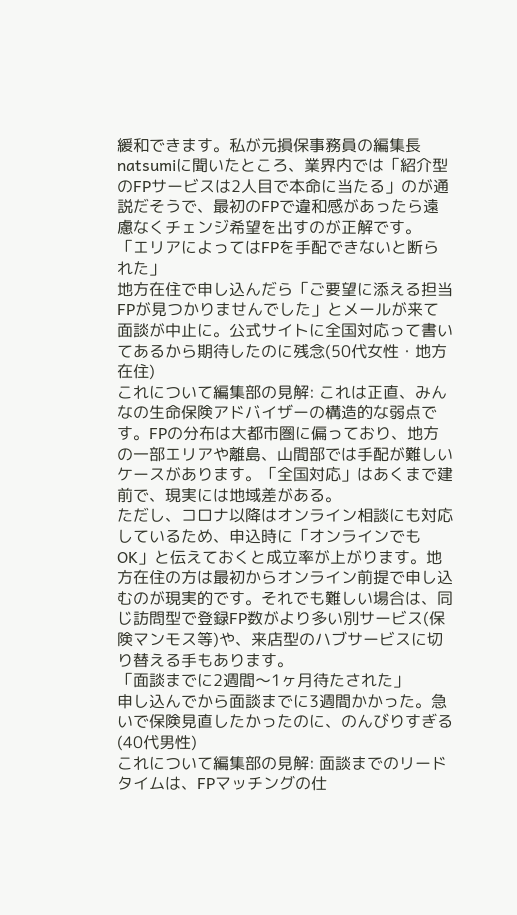緩和できます。私が元損保事務員の編集長natsumiに聞いたところ、業界内では「紹介型のFPサービスは2人目で本命に当たる」のが通説だそうで、最初のFPで違和感があったら遠慮なくチェンジ希望を出すのが正解です。
「エリアによってはFPを手配できないと断られた」
地方在住で申し込んだら「ご要望に添える担当FPが見つかりませんでした」とメールが来て面談が中止に。公式サイトに全国対応って書いてあるから期待したのに残念(50代女性・地方在住)
これについて編集部の見解: これは正直、みんなの生命保険アドバイザーの構造的な弱点です。FPの分布は大都市圏に偏っており、地方の一部エリアや離島、山間部では手配が難しいケースがあります。「全国対応」はあくまで建前で、現実には地域差がある。
ただし、コロナ以降はオンライン相談にも対応しているため、申込時に「オンラインでもOK」と伝えておくと成立率が上がります。地方在住の方は最初からオンライン前提で申し込むのが現実的です。それでも難しい場合は、同じ訪問型で登録FP数がより多い別サービス(保険マンモス等)や、来店型のハブサービスに切り替える手もあります。
「面談までに2週間〜1ヶ月待たされた」
申し込んでから面談までに3週間かかった。急いで保険見直したかったのに、のんびりすぎる(40代男性)
これについて編集部の見解: 面談までのリードタイムは、FPマッチングの仕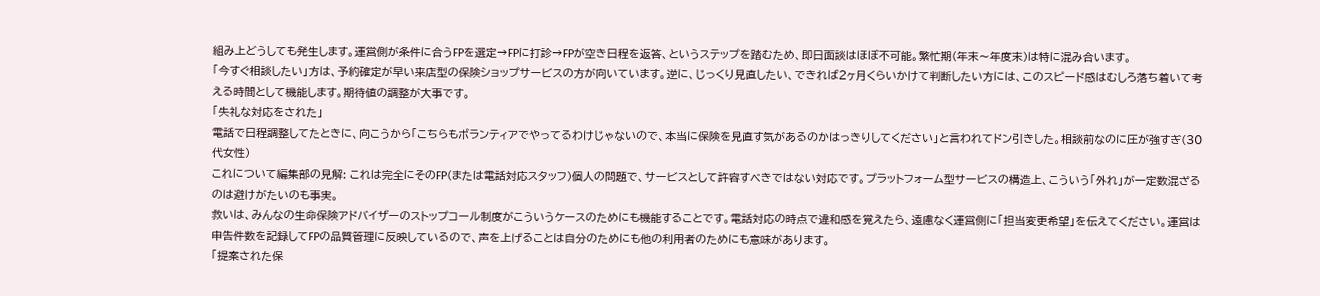組み上どうしても発生します。運営側が条件に合うFPを選定→FPに打診→FPが空き日程を返答、というステップを踏むため、即日面談はほぼ不可能。繁忙期(年末〜年度末)は特に混み合います。
「今すぐ相談したい」方は、予約確定が早い来店型の保険ショップサービスの方が向いています。逆に、じっくり見直したい、できれば2ヶ月くらいかけて判断したい方には、このスピード感はむしろ落ち着いて考える時間として機能します。期待値の調整が大事です。
「失礼な対応をされた」
電話で日程調整してたときに、向こうから「こちらもボランティアでやってるわけじゃないので、本当に保険を見直す気があるのかはっきりしてください」と言われてドン引きした。相談前なのに圧が強すぎ(30代女性)
これについて編集部の見解: これは完全にそのFP(または電話対応スタッフ)個人の問題で、サービスとして許容すべきではない対応です。プラットフォーム型サービスの構造上、こういう「外れ」が一定数混ざるのは避けがたいのも事実。
救いは、みんなの生命保険アドバイザーのストップコール制度がこういうケースのためにも機能することです。電話対応の時点で違和感を覚えたら、遠慮なく運営側に「担当変更希望」を伝えてください。運営は申告件数を記録してFPの品質管理に反映しているので、声を上げることは自分のためにも他の利用者のためにも意味があります。
「提案された保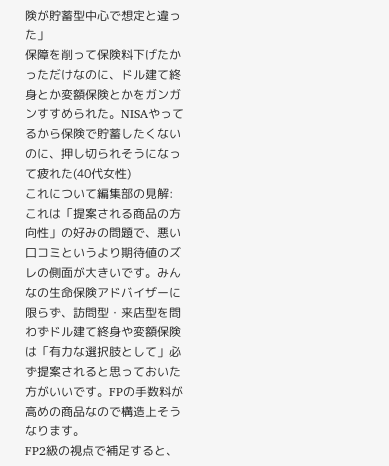険が貯蓄型中心で想定と違った」
保障を削って保険料下げたかっただけなのに、ドル建て終身とか変額保険とかをガンガンすすめられた。NISAやってるから保険で貯蓄したくないのに、押し切られそうになって疲れた(40代女性)
これについて編集部の見解: これは「提案される商品の方向性」の好みの問題で、悪い口コミというより期待値のズレの側面が大きいです。みんなの生命保険アドバイザーに限らず、訪問型・来店型を問わずドル建て終身や変額保険は「有力な選択肢として」必ず提案されると思っておいた方がいいです。FPの手数料が高めの商品なので構造上そうなります。
FP2級の視点で補足すると、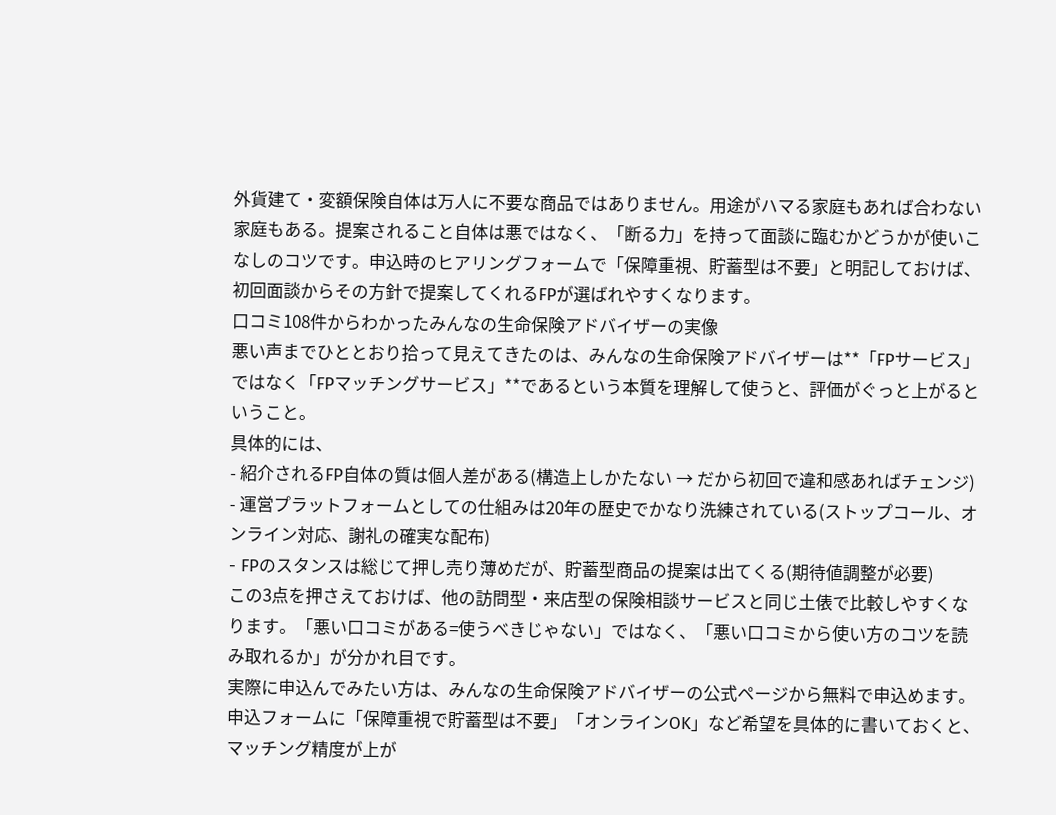外貨建て・変額保険自体は万人に不要な商品ではありません。用途がハマる家庭もあれば合わない家庭もある。提案されること自体は悪ではなく、「断る力」を持って面談に臨むかどうかが使いこなしのコツです。申込時のヒアリングフォームで「保障重視、貯蓄型は不要」と明記しておけば、初回面談からその方針で提案してくれるFPが選ばれやすくなります。
口コミ108件からわかったみんなの生命保険アドバイザーの実像
悪い声までひととおり拾って見えてきたのは、みんなの生命保険アドバイザーは**「FPサービス」ではなく「FPマッチングサービス」**であるという本質を理解して使うと、評価がぐっと上がるということ。
具体的には、
- 紹介されるFP自体の質は個人差がある(構造上しかたない → だから初回で違和感あればチェンジ)
- 運営プラットフォームとしての仕組みは20年の歴史でかなり洗練されている(ストップコール、オンライン対応、謝礼の確実な配布)
- FPのスタンスは総じて押し売り薄めだが、貯蓄型商品の提案は出てくる(期待値調整が必要)
この3点を押さえておけば、他の訪問型・来店型の保険相談サービスと同じ土俵で比較しやすくなります。「悪い口コミがある=使うべきじゃない」ではなく、「悪い口コミから使い方のコツを読み取れるか」が分かれ目です。
実際に申込んでみたい方は、みんなの生命保険アドバイザーの公式ページから無料で申込めます。申込フォームに「保障重視で貯蓄型は不要」「オンラインOK」など希望を具体的に書いておくと、マッチング精度が上が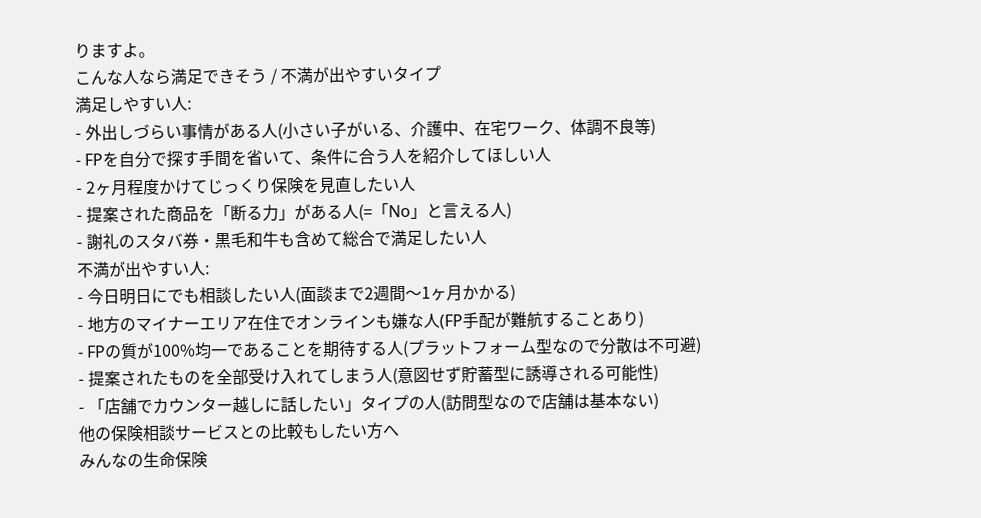りますよ。
こんな人なら満足できそう / 不満が出やすいタイプ
満足しやすい人:
- 外出しづらい事情がある人(小さい子がいる、介護中、在宅ワーク、体調不良等)
- FPを自分で探す手間を省いて、条件に合う人を紹介してほしい人
- 2ヶ月程度かけてじっくり保険を見直したい人
- 提案された商品を「断る力」がある人(=「No」と言える人)
- 謝礼のスタバ券・黒毛和牛も含めて総合で満足したい人
不満が出やすい人:
- 今日明日にでも相談したい人(面談まで2週間〜1ヶ月かかる)
- 地方のマイナーエリア在住でオンラインも嫌な人(FP手配が難航することあり)
- FPの質が100%均一であることを期待する人(プラットフォーム型なので分散は不可避)
- 提案されたものを全部受け入れてしまう人(意図せず貯蓄型に誘導される可能性)
- 「店舗でカウンター越しに話したい」タイプの人(訪問型なので店舗は基本ない)
他の保険相談サービスとの比較もしたい方へ
みんなの生命保険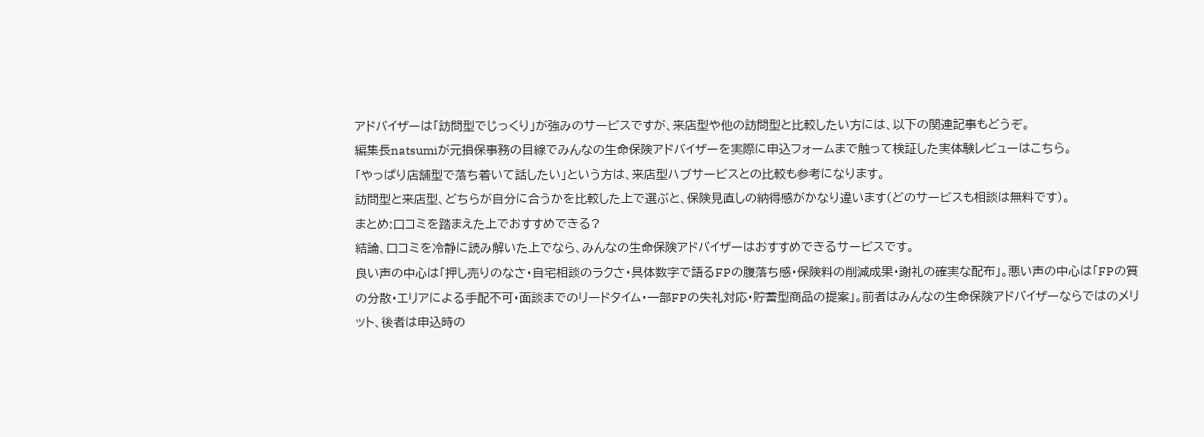アドバイザーは「訪問型でじっくり」が強みのサービスですが、来店型や他の訪問型と比較したい方には、以下の関連記事もどうぞ。
編集長natsumiが元損保事務の目線でみんなの生命保険アドバイザーを実際に申込フォームまで触って検証した実体験レビューはこちら。
「やっぱり店舗型で落ち着いて話したい」という方は、来店型ハブサービスとの比較も参考になります。
訪問型と来店型、どちらが自分に合うかを比較した上で選ぶと、保険見直しの納得感がかなり違います(どのサービスも相談は無料です)。
まとめ:口コミを踏まえた上でおすすめできる?
結論、口コミを冷静に読み解いた上でなら、みんなの生命保険アドバイザーはおすすめできるサービスです。
良い声の中心は「押し売りのなさ・自宅相談のラクさ・具体数字で語るFPの腹落ち感・保険料の削減成果・謝礼の確実な配布」。悪い声の中心は「FPの質の分散・エリアによる手配不可・面談までのリードタイム・一部FPの失礼対応・貯蓄型商品の提案」。前者はみんなの生命保険アドバイザーならではのメリット、後者は申込時の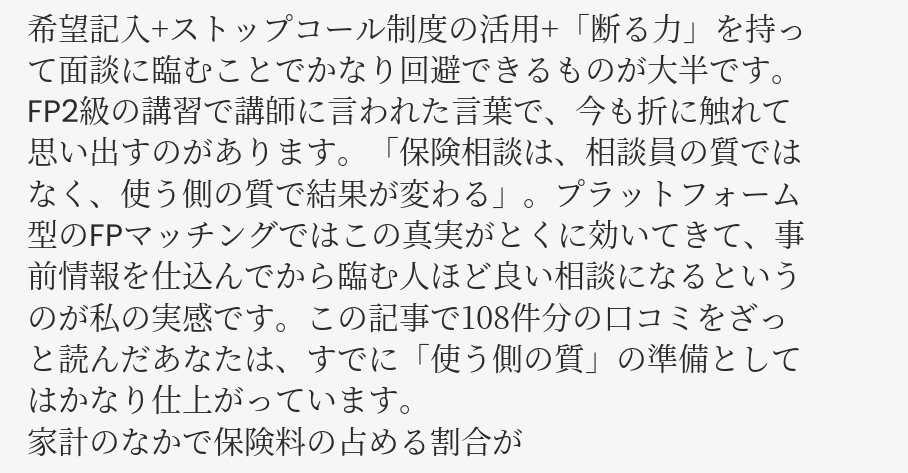希望記入+ストップコール制度の活用+「断る力」を持って面談に臨むことでかなり回避できるものが大半です。
FP2級の講習で講師に言われた言葉で、今も折に触れて思い出すのがあります。「保険相談は、相談員の質ではなく、使う側の質で結果が変わる」。プラットフォーム型のFPマッチングではこの真実がとくに効いてきて、事前情報を仕込んでから臨む人ほど良い相談になるというのが私の実感です。この記事で108件分の口コミをざっと読んだあなたは、すでに「使う側の質」の準備としてはかなり仕上がっています。
家計のなかで保険料の占める割合が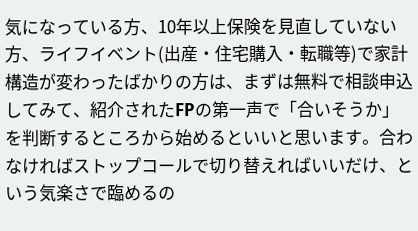気になっている方、10年以上保険を見直していない方、ライフイベント(出産・住宅購入・転職等)で家計構造が変わったばかりの方は、まずは無料で相談申込してみて、紹介されたFPの第一声で「合いそうか」を判断するところから始めるといいと思います。合わなければストップコールで切り替えればいいだけ、という気楽さで臨めるの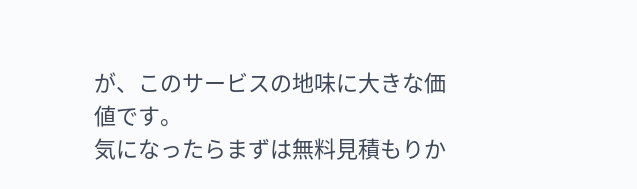が、このサービスの地味に大きな価値です。
気になったらまずは無料見積もりか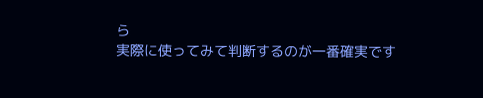ら
実際に使ってみて判断するのが一番確実です